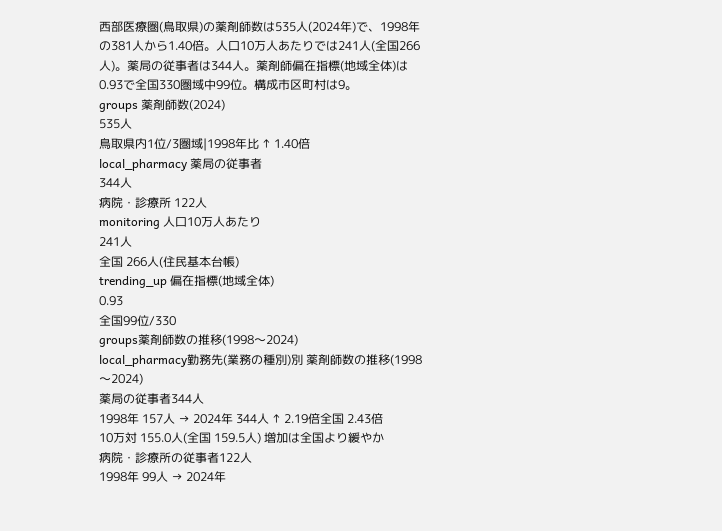西部医療圏(鳥取県)の薬剤師数は535人(2024年)で、1998年の381人から1.40倍。人口10万人あたりでは241人(全国266人)。薬局の従事者は344人。薬剤師偏在指標(地域全体)は0.93で全国330圏域中99位。構成市区町村は9。
groups 薬剤師数(2024)
535人
鳥取県内1位/3圏域|1998年比 ↑ 1.40倍
local_pharmacy 薬局の従事者
344人
病院・診療所 122人
monitoring 人口10万人あたり
241人
全国 266人(住民基本台帳)
trending_up 偏在指標(地域全体)
0.93
全国99位/330
groups薬剤師数の推移(1998〜2024)
local_pharmacy勤務先(業務の種別)別 薬剤師数の推移(1998〜2024)
薬局の従事者344人
1998年 157人 → 2024年 344人 ↑ 2.19倍全国 2.43倍
10万対 155.0人(全国 159.5人) 増加は全国より緩やか
病院・診療所の従事者122人
1998年 99人 → 2024年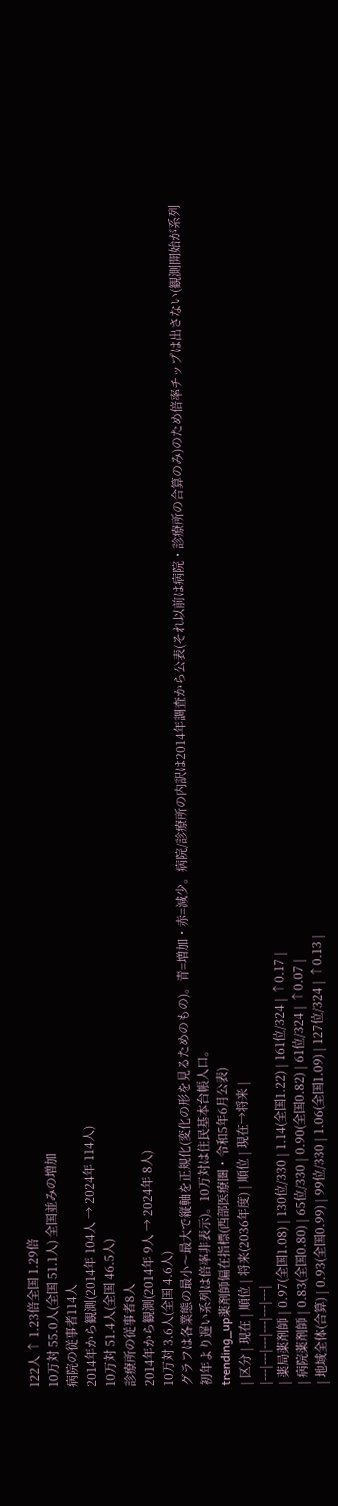122人 ↑ 1.23倍全国 1.29倍
10万対 55.0人(全国 51.1人) 全国並みの増加
病院の従事者114人
2014年から観測(2014年 104人 → 2024年 114人)
10万対 51.4人(全国 46.5人)
診療所の従事者8人
2014年から観測(2014年 9人 → 2024年 8人)
10万対 3.6人(全国 4.6人)
グラフは各業態の最小〜最大で縦軸を正規化(変化の形を見るためのもの)。青=増加・赤=減少。病院/診療所の内訳は2014年調査から公表(それ以前は病院・診療所の合算のみ)のため倍率チップは出さない(観測開始が系列初年より遅い系列は倍率非表示)。10万対は住民基本台帳人口。
trending_up薬剤師偏在指標(西部医療圏・令和5年6月公表)
| 区分 | 現在 | 順位 | 将来(2036年度) | 順位 | 現在→将来 |
|---|---|---|---|---|---|
| 薬局薬剤師 | 0.97(全国1.08) | 130位/330 | 1.14(全国1.22) | 161位/324 | ↑0.17 |
| 病院薬剤師 | 0.83(全国0.80) | 65位/330 | 0.90(全国0.82) | 61位/324 | ↑0.07 |
| 地域全体(合算) | 0.93(全国0.99) | 99位/330 | 1.06(全国1.09) | 127位/324 | ↑0.13 |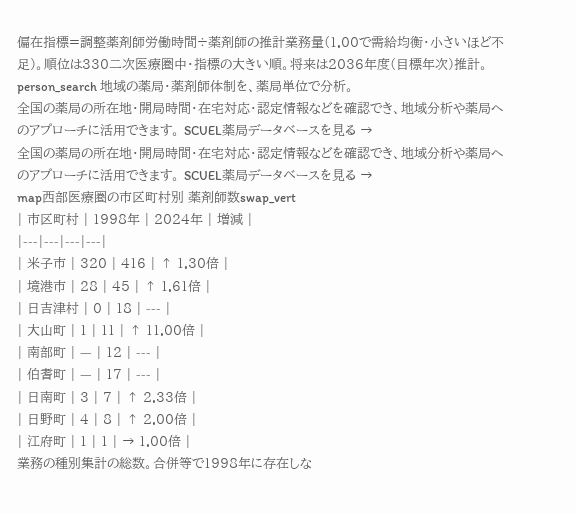偏在指標=調整薬剤師労働時間÷薬剤師の推計業務量(1.00で需給均衡・小さいほど不足)。順位は330二次医療圏中・指標の大きい順。将来は2036年度(目標年次)推計。
person_search 地域の薬局・薬剤師体制を、薬局単位で分析。
全国の薬局の所在地・開局時間・在宅対応・認定情報などを確認でき、地域分析や薬局へのアプローチに活用できます。 SCUEL薬局データベースを見る →
全国の薬局の所在地・開局時間・在宅対応・認定情報などを確認でき、地域分析や薬局へのアプローチに活用できます。 SCUEL薬局データベースを見る →
map西部医療圏の市区町村別 薬剤師数swap_vert
| 市区町村 | 1998年 | 2024年 | 増減 |
|---|---|---|---|
| 米子市 | 320 | 416 | ↑ 1.30倍 |
| 境港市 | 28 | 45 | ↑ 1.61倍 |
| 日吉津村 | 0 | 18 | --- |
| 大山町 | 1 | 11 | ↑ 11.00倍 |
| 南部町 | — | 12 | --- |
| 伯耆町 | — | 17 | --- |
| 日南町 | 3 | 7 | ↑ 2.33倍 |
| 日野町 | 4 | 8 | ↑ 2.00倍 |
| 江府町 | 1 | 1 | → 1.00倍 |
業務の種別集計の総数。合併等で1998年に存在しな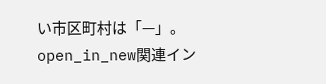い市区町村は「—」。
open_in_new関連イン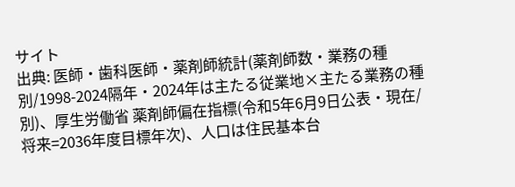サイト
出典: 医師・歯科医師・薬剤師統計(薬剤師数・業務の種別/1998-2024隔年・2024年は主たる従業地×主たる業務の種別)、厚生労働省 薬剤師偏在指標(令和5年6月9日公表・現在/将来=2036年度目標年次)、人口は住民基本台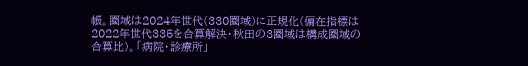帳。圏域は2024年世代(330圏域)に正規化(偏在指標は2022年世代335を合算解決・秋田の3圏域は構成圏域の合算比)。「病院・診療所」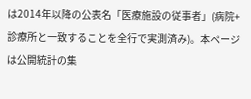は2014年以降の公表名「医療施設の従事者」(病院+診療所と一致することを全行で実測済み)。本ページは公開統計の集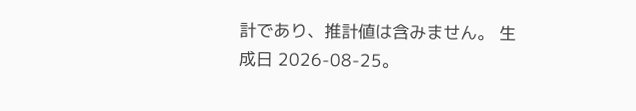計であり、推計値は含みません。 生成日 2026-08-25。